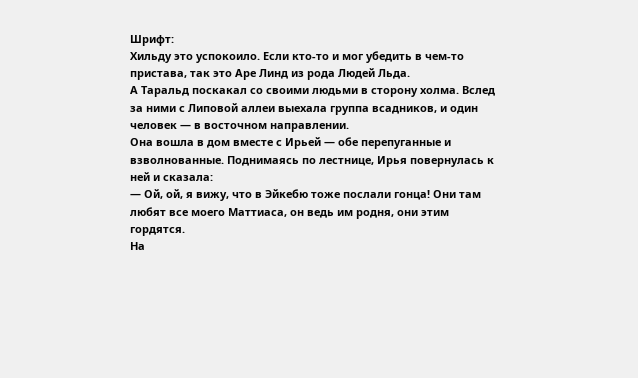Шрифт:
Хильду это успокоило. Если кто-то и мог убедить в чем-то пристава, так это Аре Линд из рода Людей Льда.
А Таральд поскакал со своими людьми в сторону холма. Вслед за ними с Липовой аллеи выехала группа всадников, и один человек — в восточном направлении.
Она вошла в дом вместе с Ирьей — обе перепуганные и взволнованные. Поднимаясь по лестнице, Ирья повернулась к ней и сказала:
— Ой, ой, я вижу, что в Эйкебю тоже послали гонца! Они там любят все моего Маттиаса, он ведь им родня, они этим гордятся.
На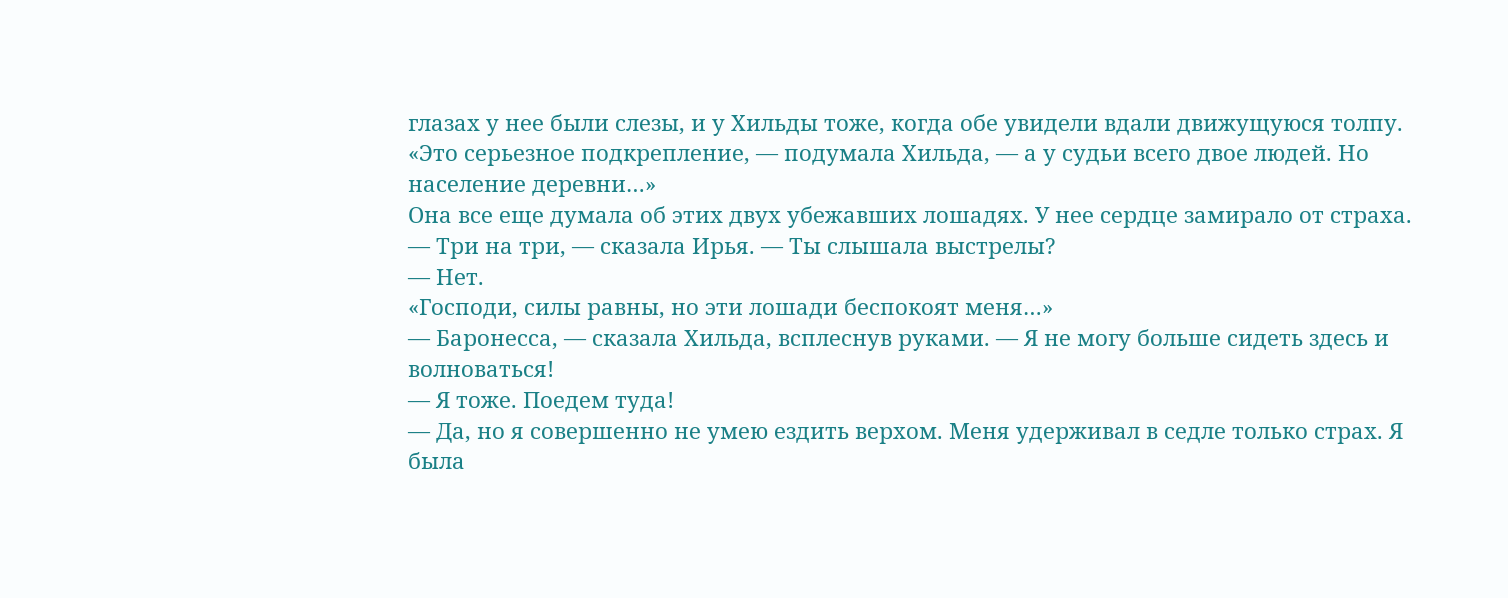глазах у нее были слезы, и у Хильды тоже, когда обе увидели вдали движущуюся толпу.
«Это серьезное подкрепление, — подумала Хильда, — а у судьи всего двое людей. Но население деревни…»
Она все еще думала об этих двух убежавших лошадях. У нее сердце замирало от страха.
— Три на три, — сказала Ирья. — Ты слышала выстрелы?
— Нет.
«Господи, силы равны, но эти лошади беспокоят меня…»
— Баронесса, — сказала Хильда, всплеснув руками. — Я не могу больше сидеть здесь и волноваться!
— Я тоже. Поедем туда!
— Да, но я совершенно не умею ездить верхом. Меня удерживал в седле только страх. Я была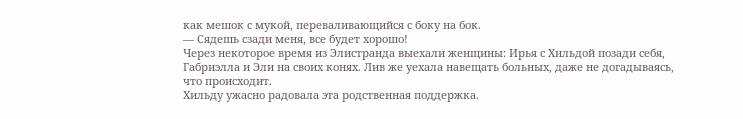как мешок с мукой, переваливающийся с боку на бок.
— Сядешь сзади меня, все будет хорошо!
Через некоторое время из Элистранда выехали женщины: Ирья с Хильдой позади себя, Габриэлла и Эли на своих конях. Лив же уехала навещать больных, даже не догадываясь, что происходит.
Хильду ужасно радовала эта родственная поддержка.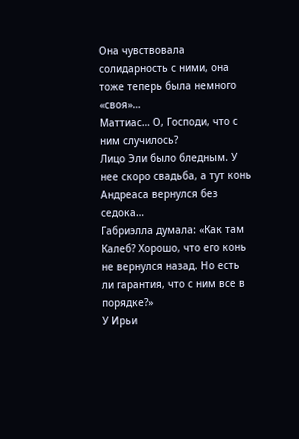Она чувствовала солидарность с ними, она тоже теперь была немного «своя»…
Маттиас… О, Господи, что с ним случилось?
Лицо Эли было бледным. У нее скоро свадьба, а тут конь Андреаса вернулся без седока…
Габриэлла думала: «Как там Калеб? Хорошо, что его конь не вернулся назад. Но есть ли гарантия, что с ним все в порядке?»
У Ирьи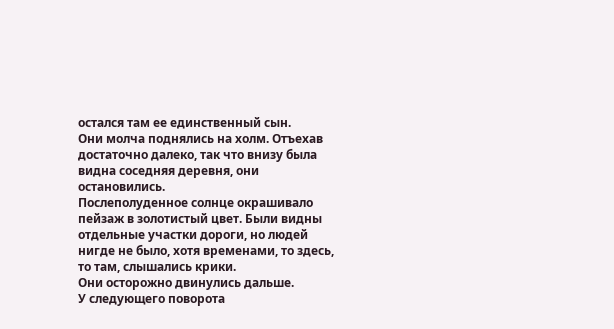остался там ее единственный сын.
Они молча поднялись на холм. Отъехав достаточно далеко, так что внизу была видна соседняя деревня, они остановились.
Послеполуденное солнце окрашивало пейзаж в золотистый цвет. Были видны отдельные участки дороги, но людей нигде не было, хотя временами, то здесь, то там, слышались крики.
Они осторожно двинулись дальше.
У следующего поворота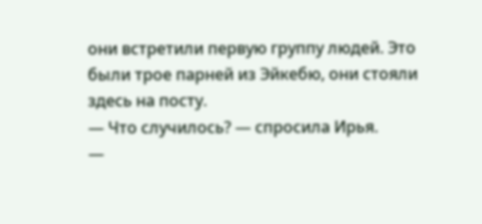они встретили первую группу людей. Это были трое парней из Эйкебю, они стояли здесь на посту.
— Что случилось? — спросила Ирья.
—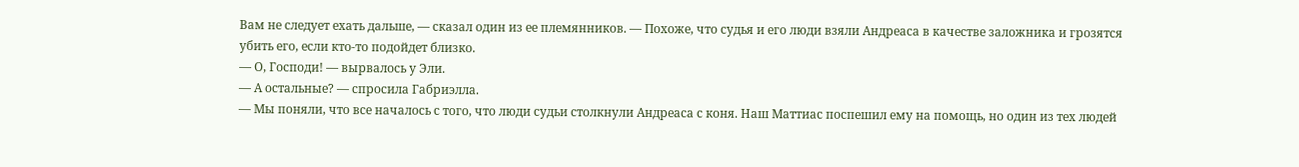Вам не следует ехать дальше, — сказал один из ее племянников. — Похоже, что судья и его люди взяли Андреаса в качестве заложника и грозятся убить его, если кто-то подойдет близко.
— О, Господи! — вырвалось у Эли.
— А остальные? — спросила Габриэлла.
— Мы поняли, что все началось с того, что люди судьи столкнули Андреаса с коня. Наш Маттиас поспешил ему на помощь, но один из тех людей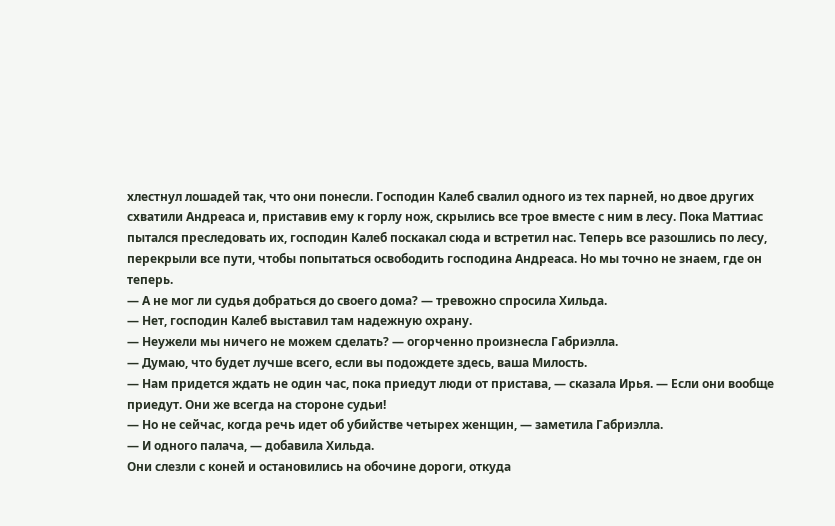хлестнул лошадей так, что они понесли. Господин Калеб свалил одного из тех парней, но двое других схватили Андреаса и, приставив ему к горлу нож, скрылись все трое вместе с ним в лесу. Пока Маттиас пытался преследовать их, господин Калеб поскакал сюда и встретил нас. Теперь все разошлись по лесу, перекрыли все пути, чтобы попытаться освободить господина Андреаса. Но мы точно не знаем, где он теперь.
— А не мог ли судья добраться до своего дома? — тревожно спросила Хильда.
— Нет, господин Калеб выставил там надежную охрану.
— Неужели мы ничего не можем сделать? — огорченно произнесла Габриэлла.
— Думаю, что будет лучше всего, если вы подождете здесь, ваша Милость.
— Нам придется ждать не один час, пока приедут люди от пристава, — сказала Ирья. — Если они вообще приедут. Они же всегда на стороне судьи!
— Но не сейчас, когда речь идет об убийстве четырех женщин, — заметила Габриэлла.
— И одного палача, — добавила Хильда.
Они слезли с коней и остановились на обочине дороги, откуда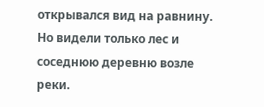открывался вид на равнину. Но видели только лес и соседнюю деревню возле реки.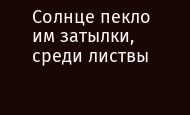Солнце пекло им затылки, среди листвы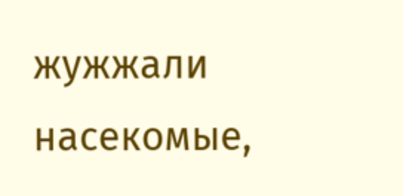жужжали насекомые,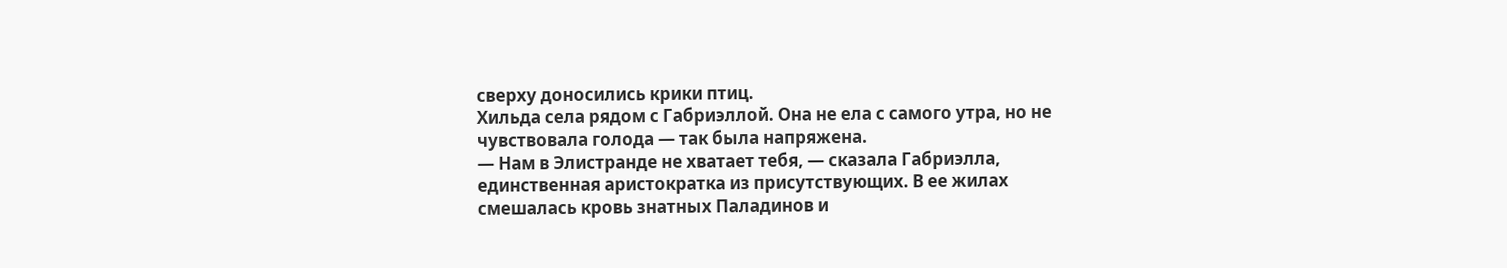сверху доносились крики птиц.
Хильда села рядом с Габриэллой. Она не ела с самого утра, но не чувствовала голода — так была напряжена.
— Нам в Элистранде не хватает тебя, — сказала Габриэлла, единственная аристократка из присутствующих. В ее жилах смешалась кровь знатных Паладинов и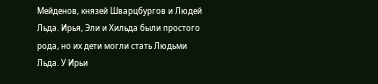Мейденов, князей Шварцбургов и Людей Льда. Ирья, Эли и Хильда были простого рода, но их дети могли стать Людьми Льда. У Ирьи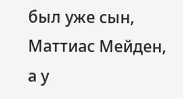был уже сын, Маттиас Мейден, а у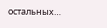остальных…